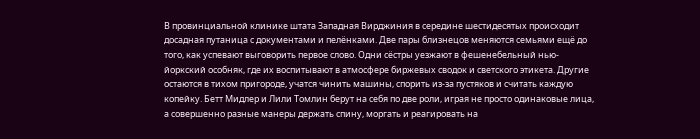В провинциальной клинике штата Западная Вирджиния в середине шестидесятых происходит досадная путаница с документами и пелёнками. Две пары близнецов меняются семьями ещё до того, как успевают выговорить первое слово. Одни сёстры уезжают в фешенебельный нью-йоркский особняк, где их воспитывают в атмосфере биржевых сводок и светского этикета. Другие остаются в тихом пригороде, учатся чинить машины, спорить из-за пустяков и считать каждую копейку. Бетт Мидлер и Лили Томлин берут на себя по две роли, играя не просто одинаковые лица, а совершенно разные манеры держать спину, моргать и реагировать на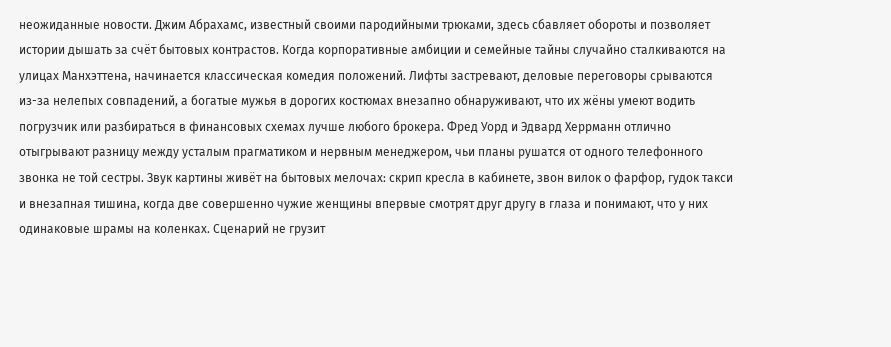неожиданные новости. Джим Абрахамс, известный своими пародийными трюками, здесь сбавляет обороты и позволяет истории дышать за счёт бытовых контрастов. Когда корпоративные амбиции и семейные тайны случайно сталкиваются на улицах Манхэттена, начинается классическая комедия положений. Лифты застревают, деловые переговоры срываются из-за нелепых совпадений, а богатые мужья в дорогих костюмах внезапно обнаруживают, что их жёны умеют водить погрузчик или разбираться в финансовых схемах лучше любого брокера. Фред Уорд и Эдвард Херрманн отлично отыгрывают разницу между усталым прагматиком и нервным менеджером, чьи планы рушатся от одного телефонного звонка не той сестры. Звук картины живёт на бытовых мелочах: скрип кресла в кабинете, звон вилок о фарфор, гудок такси и внезапная тишина, когда две совершенно чужие женщины впервые смотрят друг другу в глаза и понимают, что у них одинаковые шрамы на коленках. Сценарий не грузит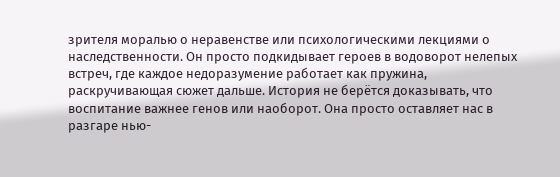зрителя моралью о неравенстве или психологическими лекциями о наследственности. Он просто подкидывает героев в водоворот нелепых встреч, где каждое недоразумение работает как пружина, раскручивающая сюжет дальше. История не берётся доказывать, что воспитание важнее генов или наоборот. Она просто оставляет нас в разгаре нью-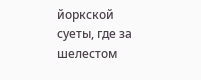йоркской суеты, где за шелестом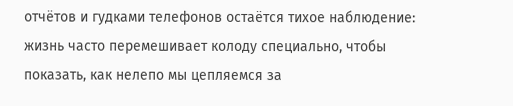отчётов и гудками телефонов остаётся тихое наблюдение: жизнь часто перемешивает колоду специально, чтобы показать, как нелепо мы цепляемся за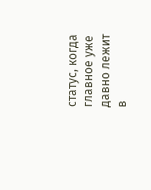статус, когда главное уже давно лежит в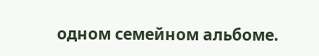одном семейном альбоме.